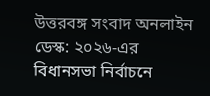উত্তরবঙ্গ সংবাদ অনলাইন ডেস্ক: ২০২৬-এর বিধানসভা নির্বাচনে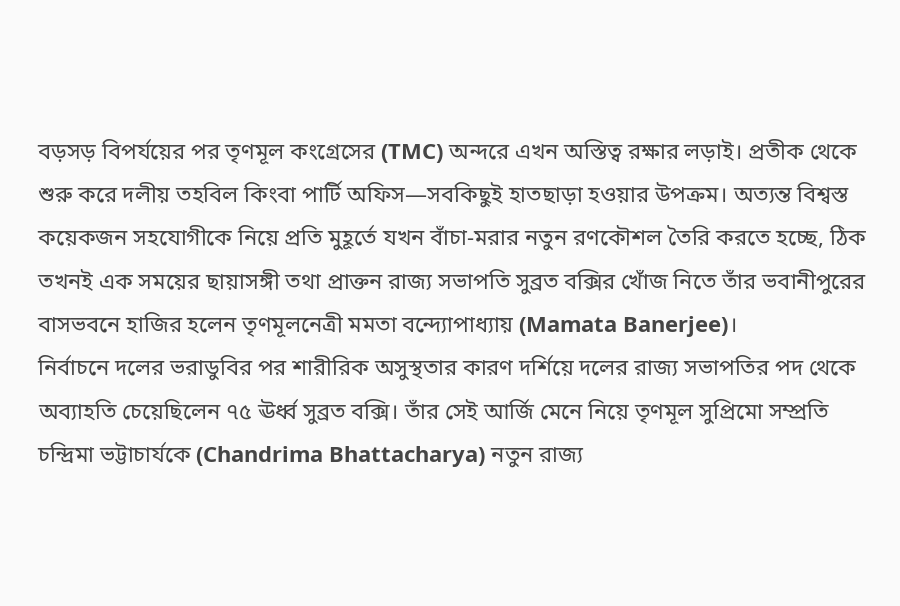বড়সড় বিপর্যয়ের পর তৃণমূল কংগ্রেসের (TMC) অন্দরে এখন অস্তিত্ব রক্ষার লড়াই। প্রতীক থেকে শুরু করে দলীয় তহবিল কিংবা পার্টি অফিস—সবকিছুই হাতছাড়া হওয়ার উপক্রম। অত্যন্ত বিশ্বস্ত কয়েকজন সহযোগীকে নিয়ে প্রতি মুহূর্তে যখন বাঁচা-মরার নতুন রণকৌশল তৈরি করতে হচ্ছে, ঠিক তখনই এক সময়ের ছায়াসঙ্গী তথা প্রাক্তন রাজ্য সভাপতি সুব্রত বক্সির খোঁজ নিতে তাঁর ভবানীপুরের বাসভবনে হাজির হলেন তৃণমূলনেত্রী মমতা বন্দ্যোপাধ্যায় (Mamata Banerjee)।
নির্বাচনে দলের ভরাডুবির পর শারীরিক অসুস্থতার কারণ দর্শিয়ে দলের রাজ্য সভাপতির পদ থেকে অব্যাহতি চেয়েছিলেন ৭৫ ঊর্ধ্ব সুব্রত বক্সি। তাঁর সেই আর্জি মেনে নিয়ে তৃণমূল সুপ্রিমো সম্প্রতি চন্দ্রিমা ভট্টাচার্যকে (Chandrima Bhattacharya) নতুন রাজ্য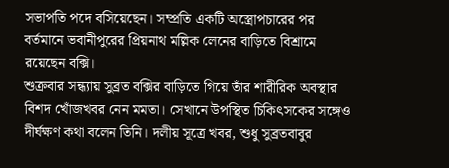সভাপতি পদে বসিয়েছেন। সম্প্রতি একটি অস্ত্রোপচারের পর বর্তমানে ভবানীপুরের প্রিয়নাথ মল্লিক লেনের বাড়িতে বিশ্রামে রয়েছেন বক্সি।
শুক্রবার সন্ধ্যায় সুব্রত বক্সির বাড়িতে গিয়ে তাঁর শারীরিক অবস্থার বিশদ খোঁজখবর নেন মমতা। সেখানে উপস্থিত চিকিৎসকের সঙ্গেও দীর্ঘক্ষণ কথা বলেন তিনি। দলীয় সূত্রে খবর, শুধু সুব্রতবাবুর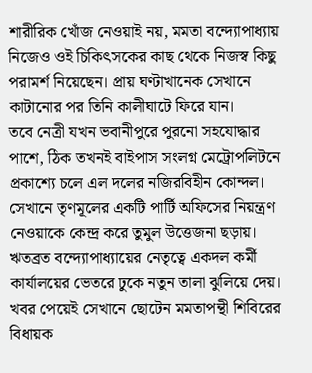শারীরিক খোঁজ নেওয়াই নয়, মমতা বন্দ্যোপাধ্যায় নিজেও ওই চিকিৎসকের কাছ থেকে নিজস্ব কিছু পরামর্শ নিয়েছেন। প্রায় ঘণ্টাখানেক সেখানে কাটানোর পর তিনি কালীঘাটে ফিরে যান।
তবে নেত্রী যখন ভবানীপুরে পুরনো সহযোদ্ধার পাশে, ঠিক তখনই বাইপাস সংলগ্ন মেট্রোপলিটনে প্রকাশ্যে চলে এল দলের নজিরবিহীন কোন্দল। সেখানে তৃণমূলের একটি পার্টি অফিসের নিয়ন্ত্রণ নেওয়াকে কেন্দ্র করে তুমুল উত্তেজনা ছড়ায়। ঋতব্রত বন্দ্যোপাধ্যায়ের নেতৃত্বে একদল কর্মী কার্যালয়ের ভেতরে ঢুকে নতুন তালা ঝুলিয়ে দেয়। খবর পেয়েই সেখানে ছোটেন মমতাপন্থী শিবিরের বিধায়ক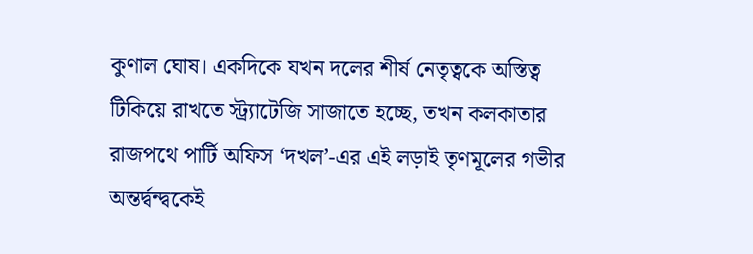কুণাল ঘোষ। একদিকে যখন দলের শীর্ষ নেতৃত্বকে অস্তিত্ব টিকিয়ে রাখতে স্ট্র্যাটেজি সাজাতে হচ্ছে, তখন কলকাতার রাজপথে পার্টি অফিস ‘দখল’-এর এই লড়াই তৃণমূলের গভীর অন্তর্দ্বন্দ্বকেই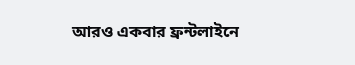আরও একবার ফ্রন্টলাইনে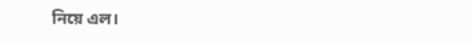নিয়ে এল।